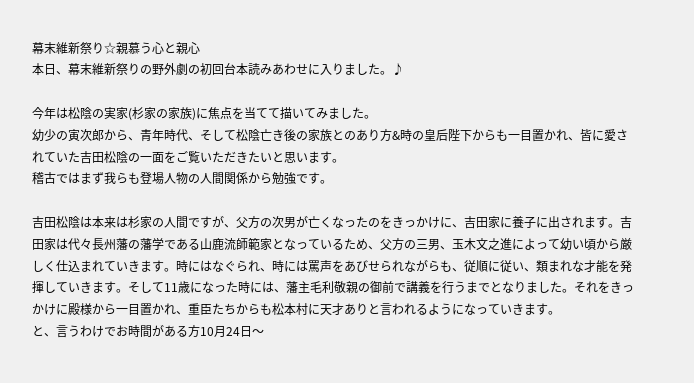幕末維新祭り☆親慕う心と親心
本日、幕末維新祭りの野外劇の初回台本読みあわせに入りました。♪

今年は松陰の実家(杉家の家族)に焦点を当てて描いてみました。
幼少の寅次郎から、青年時代、そして松陰亡き後の家族とのあり方&時の皇后陛下からも一目置かれ、皆に愛されていた吉田松陰の一面をご覧いただきたいと思います。
稽古ではまず我らも登場人物の人間関係から勉強です。

吉田松陰は本来は杉家の人間ですが、父方の次男が亡くなったのをきっかけに、吉田家に養子に出されます。吉田家は代々長州藩の藩学である山鹿流師範家となっているため、父方の三男、玉木文之進によって幼い頃から厳しく仕込まれていきます。時にはなぐられ、時には罵声をあびせられながらも、従順に従い、類まれな才能を発揮していきます。そして11歳になった時には、藩主毛利敬親の御前で講義を行うまでとなりました。それをきっかけに殿様から一目置かれ、重臣たちからも松本村に天才ありと言われるようになっていきます。
と、言うわけでお時間がある方10月24日〜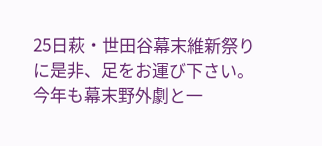25日萩・世田谷幕末維新祭りに是非、足をお運び下さい。
今年も幕末野外劇と一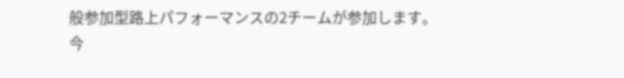般参加型路上パフォーマンスの2チームが参加します。
今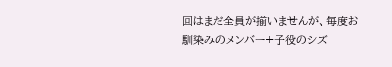回はまだ全員が揃いませんが、毎度お馴染みのメンバー+子役のシズ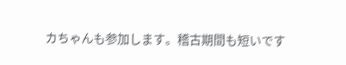カちゃんも参加します。稽古期間も短いです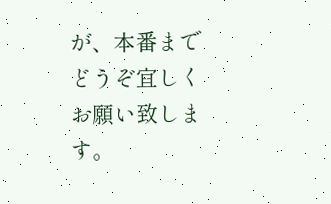が、本番までどうぞ宜しくお願い致します。